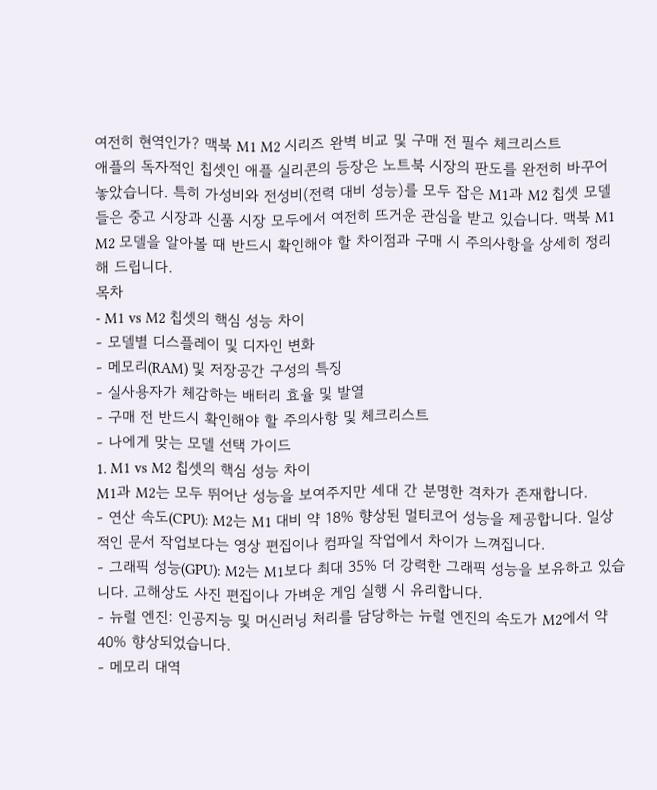여전히 현역인가? 맥북 M1 M2 시리즈 완벽 비교 및 구매 전 필수 체크리스트
애플의 독자적인 칩셋인 애플 실리콘의 등장은 노트북 시장의 판도를 완전히 바꾸어 놓았습니다. 특히 가성비와 전성비(전력 대비 성능)를 모두 잡은 M1과 M2 칩셋 모델들은 중고 시장과 신품 시장 모두에서 여전히 뜨거운 관심을 받고 있습니다. 맥북 M1 M2 모델을 알아볼 때 반드시 확인해야 할 차이점과 구매 시 주의사항을 상세히 정리해 드립니다.
목차
- M1 vs M2 칩셋의 핵심 성능 차이
- 모델별 디스플레이 및 디자인 변화
- 메모리(RAM) 및 저장공간 구성의 특징
- 실사용자가 체감하는 배터리 효율 및 발열
- 구매 전 반드시 확인해야 할 주의사항 및 체크리스트
- 나에게 맞는 모델 선택 가이드
1. M1 vs M2 칩셋의 핵심 성능 차이
M1과 M2는 모두 뛰어난 성능을 보여주지만 세대 간 분명한 격차가 존재합니다.
- 연산 속도(CPU): M2는 M1 대비 약 18% 향상된 멀티코어 성능을 제공합니다. 일상적인 문서 작업보다는 영상 편집이나 컴파일 작업에서 차이가 느껴집니다.
- 그래픽 성능(GPU): M2는 M1보다 최대 35% 더 강력한 그래픽 성능을 보유하고 있습니다. 고해상도 사진 편집이나 가벼운 게임 실행 시 유리합니다.
- 뉴럴 엔진: 인공지능 및 머신러닝 처리를 담당하는 뉴럴 엔진의 속도가 M2에서 약 40% 향상되었습니다.
- 메모리 대역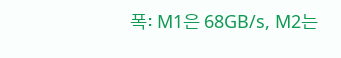폭: M1은 68GB/s, M2는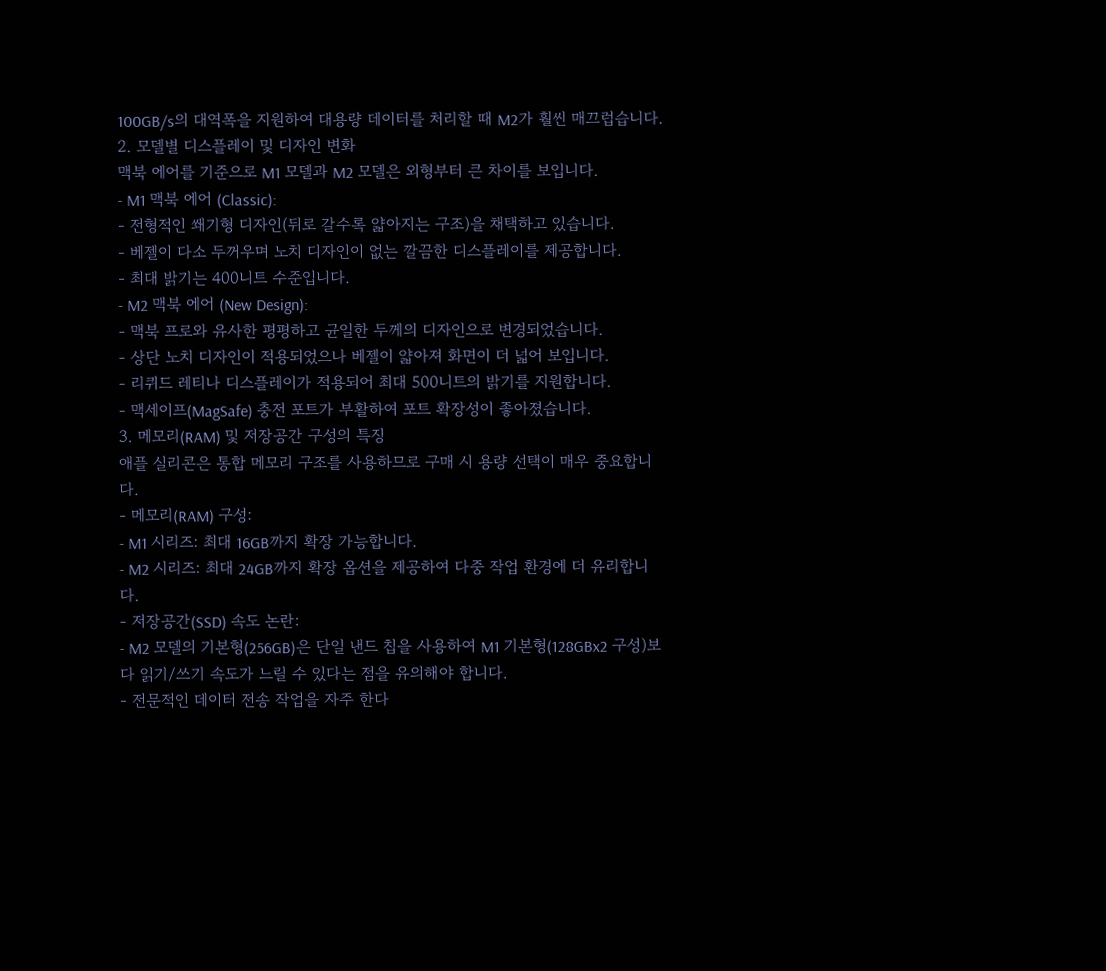100GB/s의 대역폭을 지원하여 대용량 데이터를 처리할 때 M2가 훨씬 매끄럽습니다.
2. 모델별 디스플레이 및 디자인 변화
맥북 에어를 기준으로 M1 모델과 M2 모델은 외형부터 큰 차이를 보입니다.
- M1 맥북 에어 (Classic):
- 전형적인 쐐기형 디자인(뒤로 갈수록 얇아지는 구조)을 채택하고 있습니다.
- 베젤이 다소 두꺼우며 노치 디자인이 없는 깔끔한 디스플레이를 제공합니다.
- 최대 밝기는 400니트 수준입니다.
- M2 맥북 에어 (New Design):
- 맥북 프로와 유사한 평평하고 균일한 두께의 디자인으로 변경되었습니다.
- 상단 노치 디자인이 적용되었으나 베젤이 얇아져 화면이 더 넓어 보입니다.
- 리퀴드 레티나 디스플레이가 적용되어 최대 500니트의 밝기를 지원합니다.
- 맥세이프(MagSafe) 충전 포트가 부활하여 포트 확장성이 좋아졌습니다.
3. 메모리(RAM) 및 저장공간 구성의 특징
애플 실리콘은 통합 메모리 구조를 사용하므로 구매 시 용량 선택이 매우 중요합니다.
- 메모리(RAM) 구성:
- M1 시리즈: 최대 16GB까지 확장 가능합니다.
- M2 시리즈: 최대 24GB까지 확장 옵션을 제공하여 다중 작업 환경에 더 유리합니다.
- 저장공간(SSD) 속도 논란:
- M2 모델의 기본형(256GB)은 단일 낸드 칩을 사용하여 M1 기본형(128GBx2 구성)보다 읽기/쓰기 속도가 느릴 수 있다는 점을 유의해야 합니다.
- 전문적인 데이터 전송 작업을 자주 한다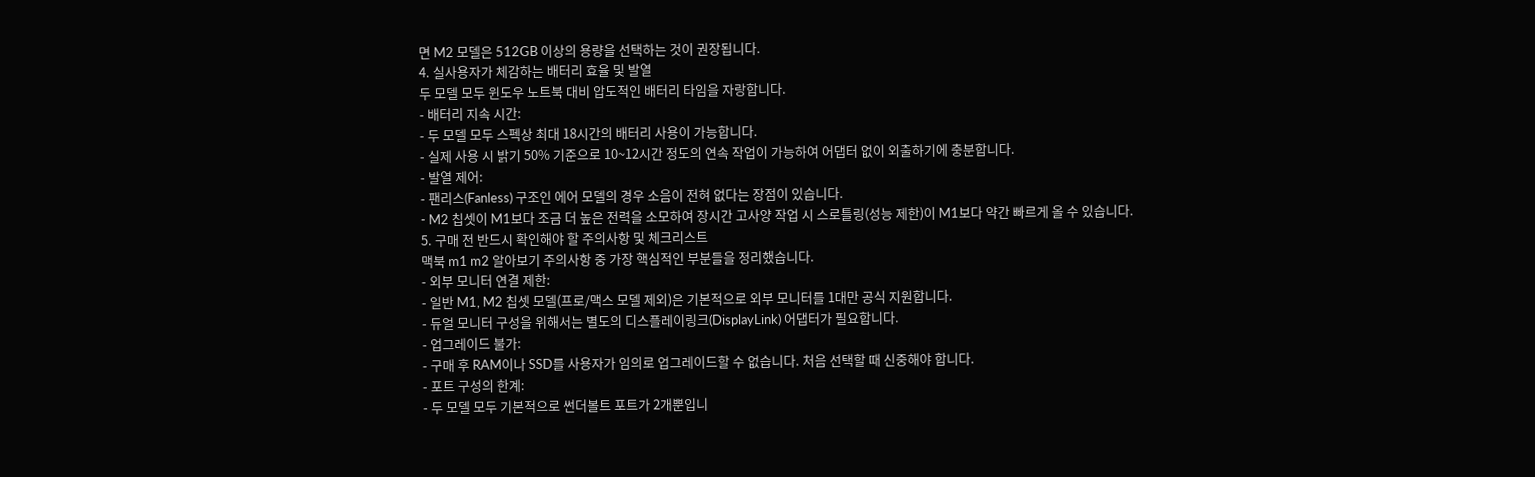면 M2 모델은 512GB 이상의 용량을 선택하는 것이 권장됩니다.
4. 실사용자가 체감하는 배터리 효율 및 발열
두 모델 모두 윈도우 노트북 대비 압도적인 배터리 타임을 자랑합니다.
- 배터리 지속 시간:
- 두 모델 모두 스펙상 최대 18시간의 배터리 사용이 가능합니다.
- 실제 사용 시 밝기 50% 기준으로 10~12시간 정도의 연속 작업이 가능하여 어댑터 없이 외출하기에 충분합니다.
- 발열 제어:
- 팬리스(Fanless) 구조인 에어 모델의 경우 소음이 전혀 없다는 장점이 있습니다.
- M2 칩셋이 M1보다 조금 더 높은 전력을 소모하여 장시간 고사양 작업 시 스로틀링(성능 제한)이 M1보다 약간 빠르게 올 수 있습니다.
5. 구매 전 반드시 확인해야 할 주의사항 및 체크리스트
맥북 m1 m2 알아보기 주의사항 중 가장 핵심적인 부분들을 정리했습니다.
- 외부 모니터 연결 제한:
- 일반 M1, M2 칩셋 모델(프로/맥스 모델 제외)은 기본적으로 외부 모니터를 1대만 공식 지원합니다.
- 듀얼 모니터 구성을 위해서는 별도의 디스플레이링크(DisplayLink) 어댑터가 필요합니다.
- 업그레이드 불가:
- 구매 후 RAM이나 SSD를 사용자가 임의로 업그레이드할 수 없습니다. 처음 선택할 때 신중해야 합니다.
- 포트 구성의 한계:
- 두 모델 모두 기본적으로 썬더볼트 포트가 2개뿐입니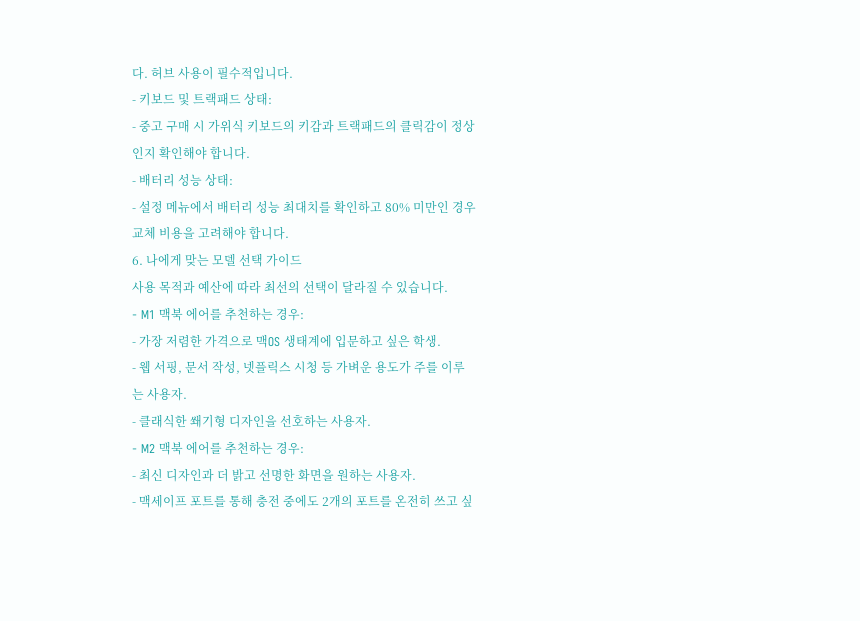다. 허브 사용이 필수적입니다.
- 키보드 및 트랙패드 상태:
- 중고 구매 시 가위식 키보드의 키감과 트랙패드의 클릭감이 정상인지 확인해야 합니다.
- 배터리 성능 상태:
- 설정 메뉴에서 배터리 성능 최대치를 확인하고 80% 미만인 경우 교체 비용을 고려해야 합니다.
6. 나에게 맞는 모델 선택 가이드
사용 목적과 예산에 따라 최선의 선택이 달라질 수 있습니다.
- M1 맥북 에어를 추천하는 경우:
- 가장 저렴한 가격으로 맥OS 생태계에 입문하고 싶은 학생.
- 웹 서핑, 문서 작성, 넷플릭스 시청 등 가벼운 용도가 주를 이루는 사용자.
- 클래식한 쐐기형 디자인을 선호하는 사용자.
- M2 맥북 에어를 추천하는 경우:
- 최신 디자인과 더 밝고 선명한 화면을 원하는 사용자.
- 맥세이프 포트를 통해 충전 중에도 2개의 포트를 온전히 쓰고 싶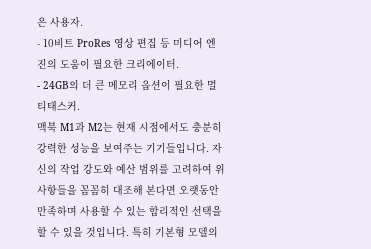은 사용자.
- 10비트 ProRes 영상 편집 등 미디어 엔진의 도움이 필요한 크리에이터.
- 24GB의 더 큰 메모리 옵션이 필요한 멀티태스커.
맥북 M1과 M2는 현재 시점에서도 충분히 강력한 성능을 보여주는 기기들입니다. 자신의 작업 강도와 예산 범위를 고려하여 위 사항들을 꼼꼼히 대조해 본다면 오랫동안 만족하며 사용할 수 있는 합리적인 선택을 할 수 있을 것입니다. 특히 기본형 모델의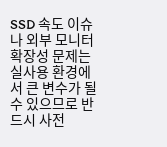SSD 속도 이슈나 외부 모니터 확장성 문제는 실사용 환경에서 큰 변수가 될 수 있으므로 반드시 사전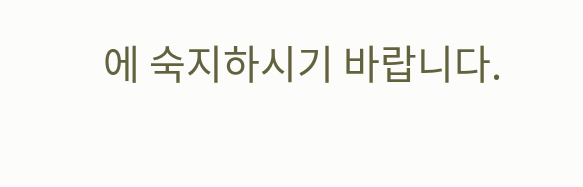에 숙지하시기 바랍니다.